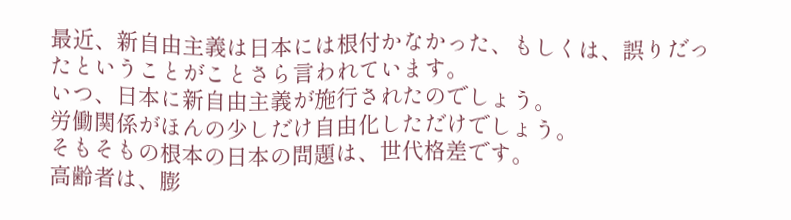最近、新自由主義は日本には根付かなかった、もしくは、誤りだったということがことさら言われています。
いつ、日本に新自由主義が施行されたのでしょう。
労働関係がほんの少しだけ自由化しただけでしょう。
そもそもの根本の日本の問題は、世代格差です。
高齢者は、膨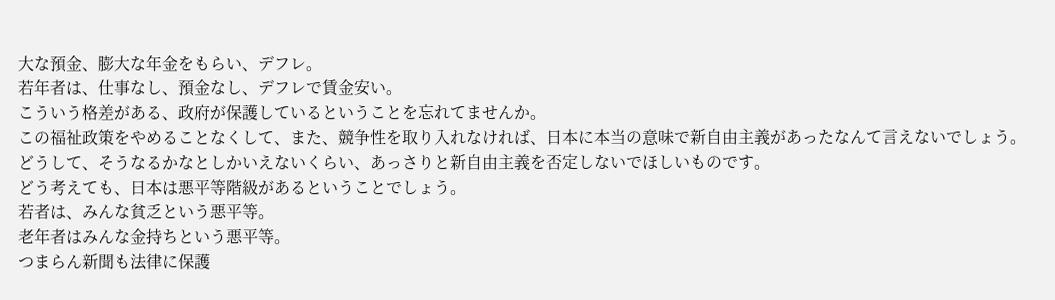大な預金、膨大な年金をもらい、デフレ。
若年者は、仕事なし、預金なし、デフレで賃金安い。
こういう格差がある、政府が保護しているということを忘れてませんか。
この福祉政策をやめることなくして、また、競争性を取り入れなければ、日本に本当の意味で新自由主義があったなんて言えないでしょう。
どうして、そうなるかなとしかいえないくらい、あっさりと新自由主義を否定しないでほしいものです。
どう考えても、日本は悪平等階級があるということでしょう。
若者は、みんな貧乏という悪平等。
老年者はみんな金持ちという悪平等。
つまらん新聞も法律に保護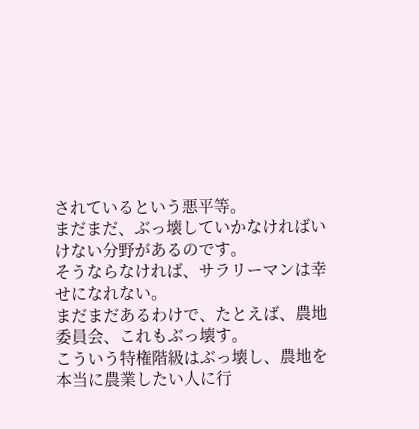されているという悪平等。
まだまだ、ぶっ壊していかなければいけない分野があるのです。
そうならなければ、サラリーマンは幸せになれない。
まだまだあるわけで、たとえば、農地委員会、これもぶっ壊す。
こういう特権階級はぶっ壊し、農地を本当に農業したい人に行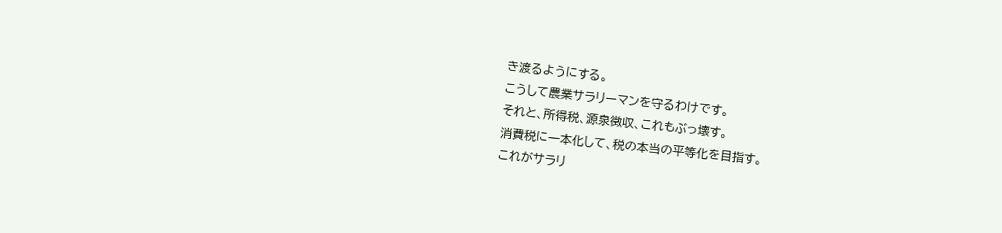き渡るようにする。
こうして農業サラリーマンを守るわけです。
それと、所得税、源泉徴収、これもぶっ壊す。
消費税に一本化して、税の本当の平等化を目指す。
これがサラリ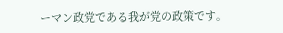ーマン政党である我が党の政策です。